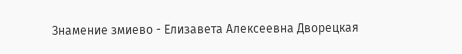Знамение змиево - Елизавета Алексеевна Дворецкая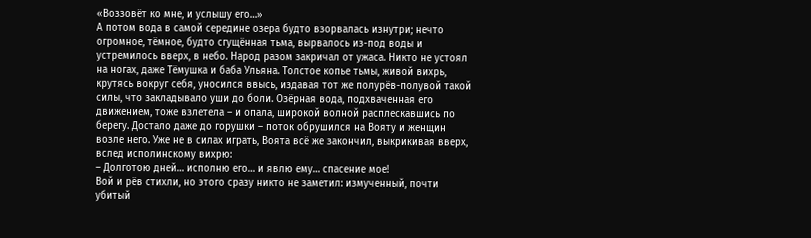«Воззовёт ко мне, и услышу его…»
А потом вода в самой середине озера будто взорвалась изнутри; нечто огромное, тёмное, будто сгущённая тьма, вырвалось из-под воды и устремилось вверх, в небо. Народ разом закричал от ужаса. Никто не устоял на ногах, даже Тёмушка и баба Ульяна. Толстое копье тьмы, живой вихрь, крутясь вокруг себя, уносился ввысь, издавая тот же полурёв-полувой такой силы, что закладывало уши до боли. Озёрная вода, подхваченная его движением, тоже взлетела – и опала, широкой волной расплескавшись по берегу. Достало даже до горушки – поток обрушился на Вояту и женщин возле него. Уже не в силах играть, Воята всё же закончил, выкрикивая вверх, вслед исполинскому вихрю:
– Долготою дней… исполню его… и явлю ему… спасение мое!
Вой и рёв стихли, но этого сразу никто не заметил: измученный, почти убитый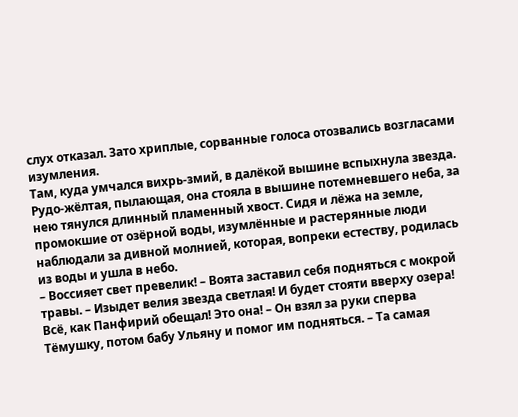слух отказал. Зато хриплые, сорванные голоса отозвались возгласами изумления.
Там, куда умчался вихрь-змий, в далёкой вышине вспыхнула звезда. Рудо-жёлтая, пылающая, она стояла в вышине потемневшего неба, за нею тянулся длинный пламенный хвост. Сидя и лёжа на земле, промокшие от озёрной воды, изумлённые и растерянные люди наблюдали за дивной молнией, которая, вопреки естеству, родилась из воды и ушла в небо.
– Воссияет свет превелик! – Воята заставил себя подняться с мокрой травы. – Изыдет велия звезда светлая! И будет стояти вверху озера! Всё, как Панфирий обещал! Это она! – Он взял за руки сперва Тёмушку, потом бабу Ульяну и помог им подняться. – Та самая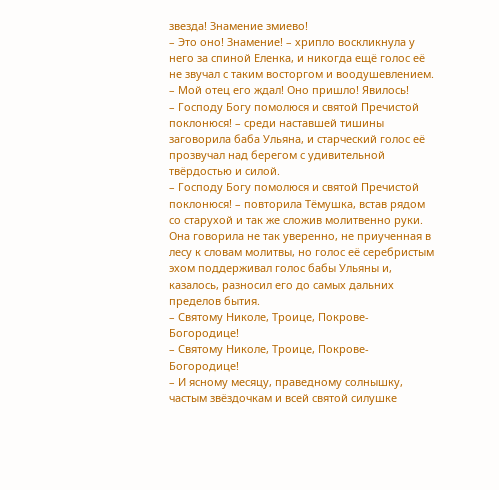звезда! Знамение змиево!
– Это оно! Знамение! – хрипло воскликнула у него за спиной Еленка, и никогда ещё голос её не звучал с таким восторгом и воодушевлением. – Мой отец его ждал! Оно пришло! Явилось!
– Господу Богу помолюся и святой Пречистой поклонюся! – среди наставшей тишины заговорила баба Ульяна, и старческий голос её прозвучал над берегом с удивительной твёрдостью и силой.
– Господу Богу помолюся и святой Пречистой поклонюся! – повторила Тёмушка, встав рядом со старухой и так же сложив молитвенно руки.
Она говорила не так уверенно, не приученная в лесу к словам молитвы, но голос её серебристым эхом поддерживал голос бабы Ульяны и, казалось, разносил его до самых дальних пределов бытия.
– Святому Николе, Троице, Покрове-Богородице!
– Святому Николе, Троице, Покрове-Богородице!
– И ясному месяцу, праведному солнышку, частым звёздочкам и всей святой силушке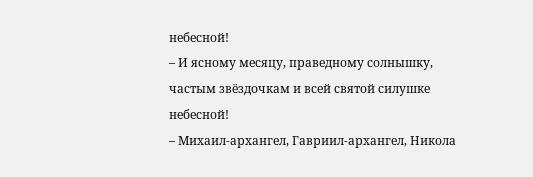небесной!
– И ясному месяцу, праведному солнышку, частым звёздочкам и всей святой силушке небесной!
– Михаил-архангел, Гавриил-архангел, Никола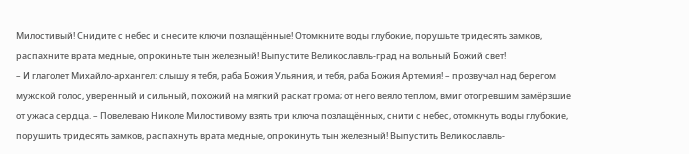Милостивый! Снидите с небес и снесите ключи позлащённые! Отомкните воды глубокие, порушьте тридесять замков, распахните врата медные, опрокиньте тын железный! Выпустите Великославль-град на вольный Божий свет!
– И глаголет Михайло-архангел: слышу я тебя, раба Божия Ульяния, и тебя, раба Божия Артемия! – прозвучал над берегом мужской голос, уверенный и сильный, похожий на мягкий раскат грома; от него веяло теплом, вмиг отогревшим замёрзшие от ужаса сердца. – Повелеваю Николе Милостивому взять три ключа позлащённых, снити с небес, отомкнуть воды глубокие, порушить тридесять замков, распахнуть врата медные, опрокинуть тын железный! Выпустить Великославль-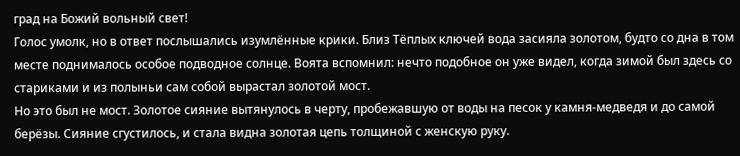град на Божий вольный свет!
Голос умолк, но в ответ послышались изумлённые крики. Близ Тёплых ключей вода засияла золотом, будто со дна в том месте поднималось особое подводное солнце. Воята вспомнил: нечто подобное он уже видел, когда зимой был здесь со стариками и из полыньи сам собой вырастал золотой мост.
Но это был не мост. Золотое сияние вытянулось в черту, пробежавшую от воды на песок у камня-медведя и до самой берёзы. Сияние сгустилось, и стала видна золотая цепь толщиной с женскую руку.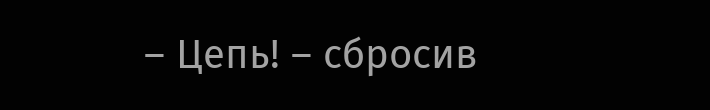– Цепь! – сбросив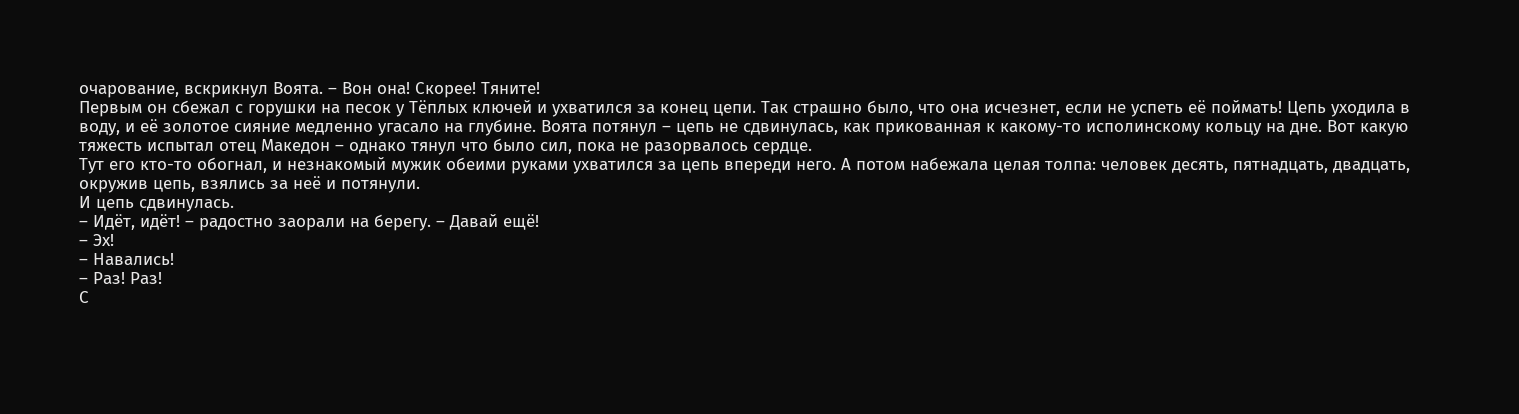очарование, вскрикнул Воята. – Вон она! Скорее! Тяните!
Первым он сбежал с горушки на песок у Тёплых ключей и ухватился за конец цепи. Так страшно было, что она исчезнет, если не успеть её поймать! Цепь уходила в воду, и её золотое сияние медленно угасало на глубине. Воята потянул – цепь не сдвинулась, как прикованная к какому-то исполинскому кольцу на дне. Вот какую тяжесть испытал отец Македон – однако тянул что было сил, пока не разорвалось сердце.
Тут его кто-то обогнал, и незнакомый мужик обеими руками ухватился за цепь впереди него. А потом набежала целая толпа: человек десять, пятнадцать, двадцать, окружив цепь, взялись за неё и потянули.
И цепь сдвинулась.
– Идёт, идёт! – радостно заорали на берегу. – Давай ещё!
– Эх!
– Навались!
– Раз! Раз!
С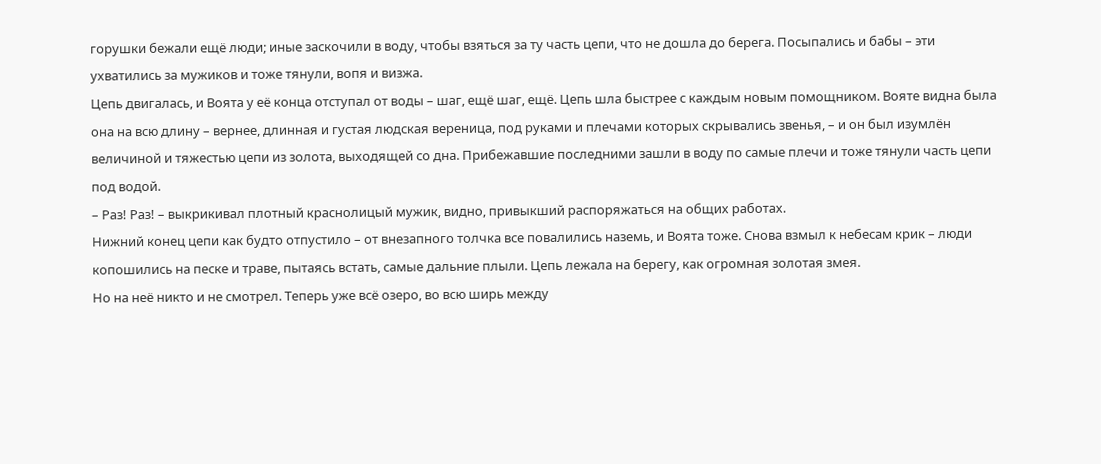горушки бежали ещё люди; иные заскочили в воду, чтобы взяться за ту часть цепи, что не дошла до берега. Посыпались и бабы – эти ухватились за мужиков и тоже тянули, вопя и визжа.
Цепь двигалась, и Воята у её конца отступал от воды – шаг, ещё шаг, ещё. Цепь шла быстрее с каждым новым помощником. Вояте видна была она на всю длину – вернее, длинная и густая людская вереница, под руками и плечами которых скрывались звенья, – и он был изумлён величиной и тяжестью цепи из золота, выходящей со дна. Прибежавшие последними зашли в воду по самые плечи и тоже тянули часть цепи под водой.
– Раз! Раз! – выкрикивал плотный краснолицый мужик, видно, привыкший распоряжаться на общих работах.
Нижний конец цепи как будто отпустило – от внезапного толчка все повалились наземь, и Воята тоже. Снова взмыл к небесам крик – люди копошились на песке и траве, пытаясь встать, самые дальние плыли. Цепь лежала на берегу, как огромная золотая змея.
Но на неё никто и не смотрел. Теперь уже всё озеро, во всю ширь между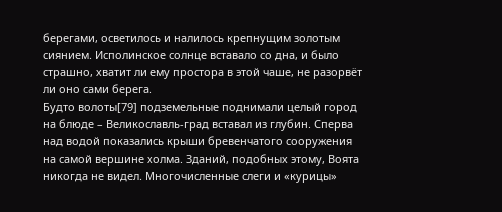берегами, осветилось и налилось крепнущим золотым сиянием. Исполинское солнце вставало со дна, и было страшно, хватит ли ему простора в этой чаше, не разорвёт ли оно сами берега.
Будто волоты[79] подземельные поднимали целый город на блюде – Великославль-град вставал из глубин. Сперва над водой показались крыши бревенчатого сооружения на самой вершине холма. Зданий, подобных этому, Воята никогда не видел. Многочисленные слеги и «курицы»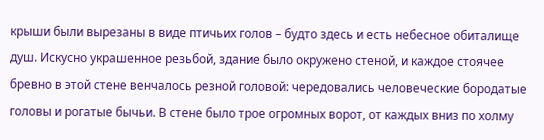крыши были вырезаны в виде птичьих голов – будто здесь и есть небесное обиталище душ. Искусно украшенное резьбой, здание было окружено стеной, и каждое стоячее бревно в этой стене венчалось резной головой: чередовались человеческие бородатые головы и рогатые бычьи. В стене было трое огромных ворот, от каждых вниз по холму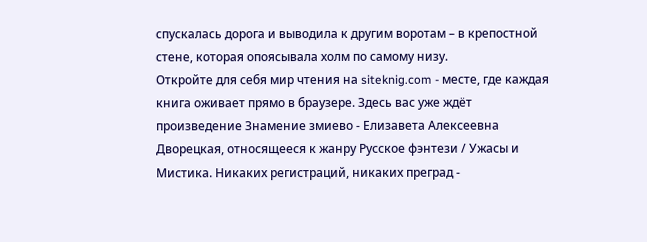спускалась дорога и выводила к другим воротам – в крепостной стене, которая опоясывала холм по самому низу.
Откройте для себя мир чтения на siteknig.com - месте, где каждая книга оживает прямо в браузере. Здесь вас уже ждёт произведение Знамение змиево - Елизавета Алексеевна Дворецкая, относящееся к жанру Русское фэнтези / Ужасы и Мистика. Никаких регистраций, никаких преград -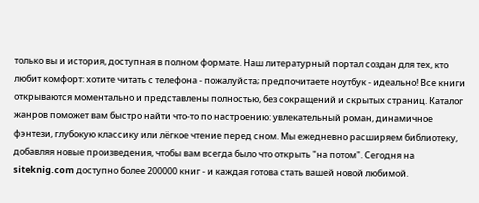только вы и история, доступная в полном формате. Наш литературный портал создан для тех, кто любит комфорт: хотите читать с телефона - пожалуйста; предпочитаете ноутбук - идеально! Все книги открываются моментально и представлены полностью, без сокращений и скрытых страниц. Каталог жанров поможет вам быстро найти что-то по настроению: увлекательный роман, динамичное фэнтези, глубокую классику или лёгкое чтение перед сном. Мы ежедневно расширяем библиотеку, добавляя новые произведения, чтобы вам всегда было что открыть "на потом". Сегодня на siteknig.com доступно более 200000 книг - и каждая готова стать вашей новой любимой.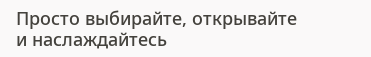Просто выбирайте, открывайте и наслаждайтесь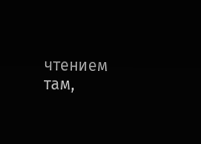чтением там,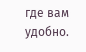где вам удобно.